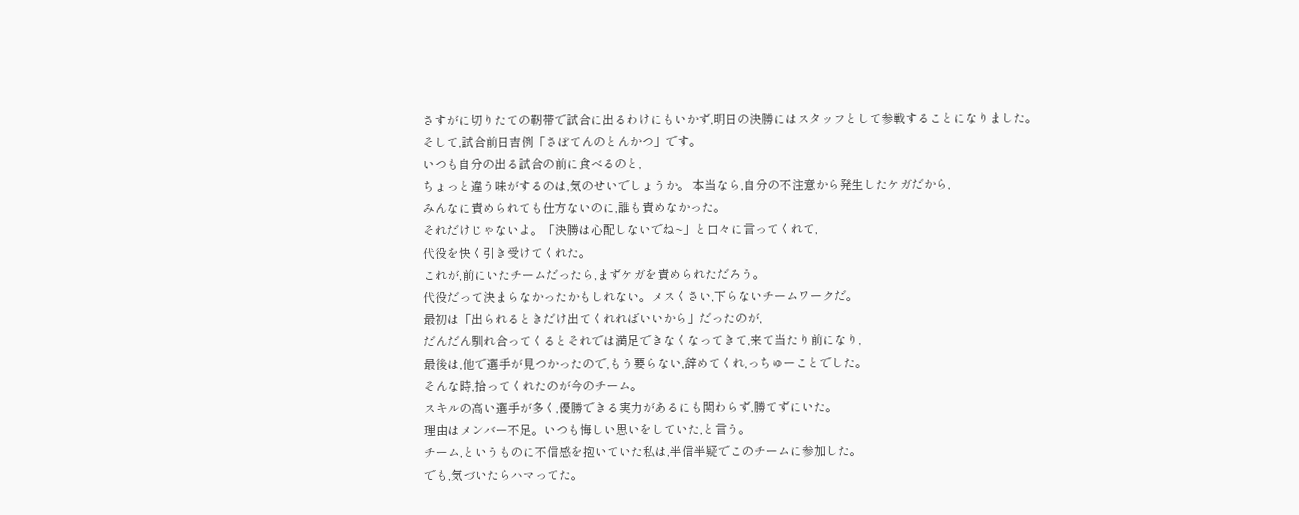さすがに切りたての靭帯で試合に出るわけにもいかず,明日の決勝にはスタッフとして参戦することになりました。
そして,試合前日吉例「さぼてんのとんかつ」です。
いつも自分の出る試合の前に食べるのと,
ちょっと違う味がするのは,気のせいでしょうか。 本当なら,自分の不注意から発生したケガだから,
みんなに責められても仕方ないのに,誰も責めなかった。
それだけじゃないよ。「決勝は心配しないでね~」と口々に言ってくれて,
代役を快く引き受けてくれた。
これが,前にいたチームだったら,まずケガを責められただろう。
代役だって決まらなかったかもしれない。メスくさい,下らないチームワークだ。
最初は「出られるときだけ出てくれればいいから」だったのが,
だんだん馴れ合ってくるとそれでは満足できなくなってきて,来て当たり前になり,
最後は,他で選手が見つかったので,もう要らない,辞めてくれ,っちゅーことでした。
そんな時,拾ってくれたのが今のチーム。
スキルの高い選手が多く,優勝できる実力があるにも関わらず,勝てずにいた。
理由はメンバー不足。いつも悔しい思いをしていた,と言う。
チーム,というものに不信感を抱いていた私は,半信半疑でこのチームに参加した。
でも,気づいたらハマってた。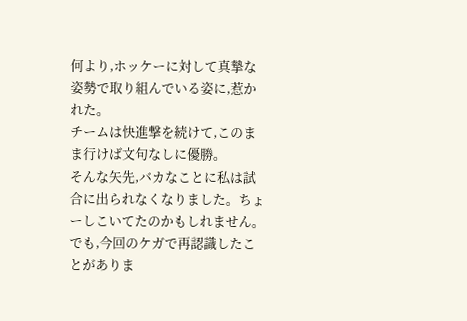何より,ホッケーに対して真摯な姿勢で取り組んでいる姿に,惹かれた。
チームは快進撃を続けて,このまま行けば文句なしに優勝。
そんな矢先,バカなことに私は試合に出られなくなりました。ちょーしこいてたのかもしれません。
でも,今回のケガで再認識したことがありま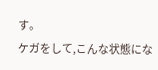す。
ケガをして,こんな状態にな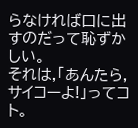らなければ口に出すのだって恥ずかしい。
それは,「あんたら,サイコーよ!」ってコト。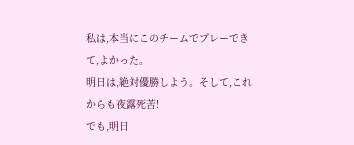私は,本当にこのチームでプレーできて,よかった。
明日は,絶対優勝しよう。そして,これからも夜露死苦!
でも,明日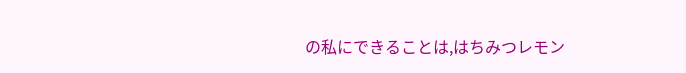の私にできることは,はちみつレモン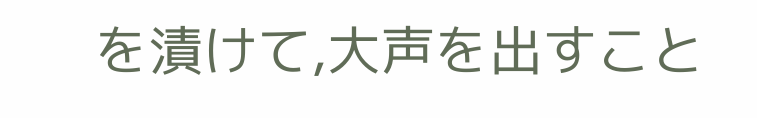を漬けて,大声を出すこと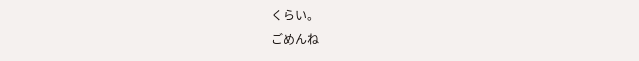くらい。
ごめんね